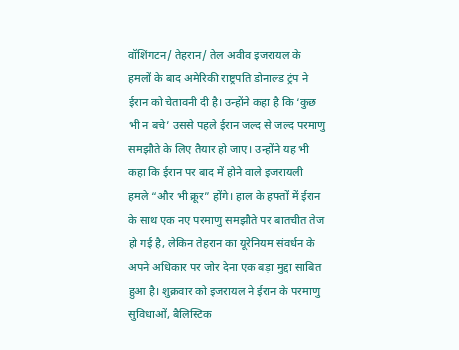वॉशिंगटन/ तेहरान/ तेल अवीव इजरायल के हमलों के बाद अमेरिकी राष्ट्रपति डोनाल्ड ट्रंप ने ईरान को चेतावनी दी है। उन्होंने कहा है कि ‘कुछ भी न बचे’ उससे पहले ईरान जल्द से जल्द परमाणु समझौते के लिए तैयार हो जाए। उन्होंने यह भी कहा कि ईरान पर बाद में होने वाले इजरायली हमले “और भी क्रूर” होंगे। हाल के हफ्तों में ईरान के साथ एक नए परमाणु समझौते पर बातचीत तेज हो गई है, लेकिन तेहरान का यूरेनियम संवर्धन के अपने अधिकार पर जोर देना एक बड़ा मुद्दा साबित हुआ है। शुक्रवार को इजरायल ने ईरान के परमाणु सुविधाओं, बैलिस्टिक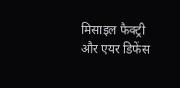मिसाइल फैक्ट्री और एयर डिफेंस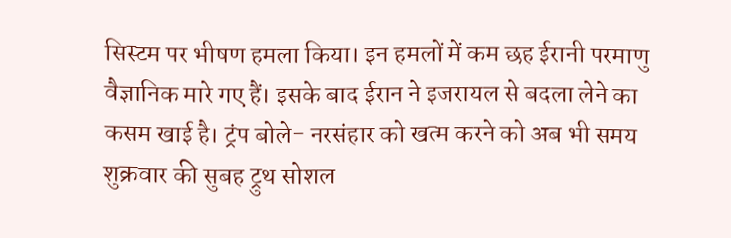सिस्टम पर भीषण हमला किया। इन हमलों में कम छह ईरानी परमाणु वैज्ञानिक मारे गए हैं। इसके बाद ईरान ने इजरायल से बदला लेने का कसम खाई है। ट्रंप बोले- नरसंहार को खत्म करने को अब भी समय शुक्रवार की सुबह ट्रुथ सोशल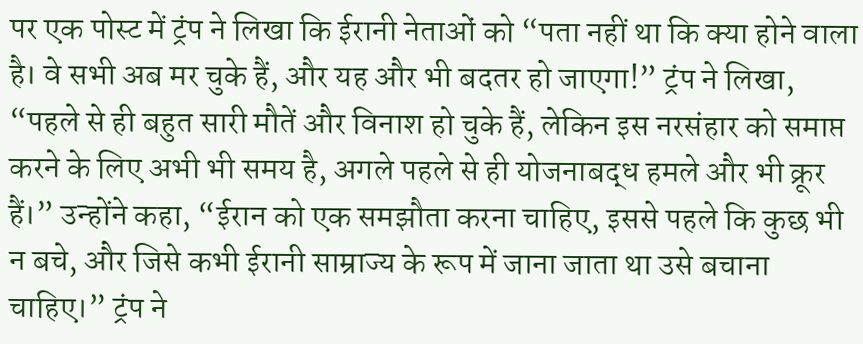पर एक पोस्ट में ट्रंप ने लिखा कि ईरानी नेताओं को “पता नहीं था कि क्या होने वाला है। वे सभी अब मर चुके हैं, और यह और भी बदतर हो जाएगा!” ट्रंप ने लिखा, “पहले से ही बहुत सारी मौतें और विनाश हो चुके हैं, लेकिन इस नरसंहार को समाप्त करने के लिए अभी भी समय है, अगले पहले से ही योजनाबद्ध हमले और भी क्रूर हैं।” उन्होंने कहा, “ईरान को एक समझौता करना चाहिए, इससे पहले कि कुछ भी न बचे, और जिसे कभी ईरानी साम्राज्य के रूप में जाना जाता था उसे बचाना चाहिए।” ट्रंप ने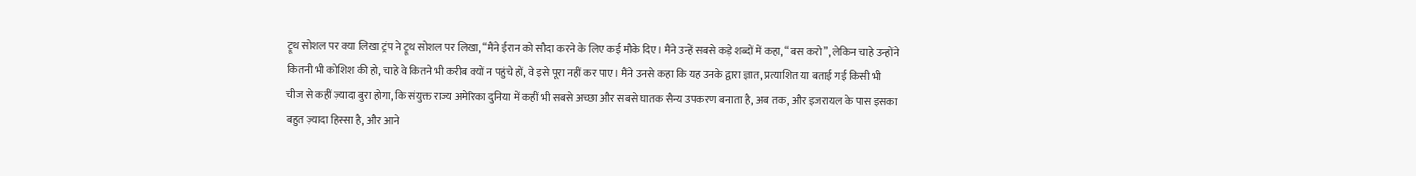ट्रूथ सोशल पर क्या लिखा ट्रंप ने ट्रूथ सोशल पर लिखा, “मैंने ईरान को सौदा करने के लिए कई मौके दिए। मैंने उन्हें सबसे कड़े शब्दों में कहा, “बस करो”, लेकिन चाहे उन्होंने कितनी भी कोशिश की हो, चाहे वे कितने भी करीब क्यों न पहुंचे हों, वे इसे पूरा नहीं कर पाए। मैंने उनसे कहा कि यह उनके द्वारा ज्ञात, प्रत्याशित या बताई गई किसी भी चीज से कहीं ज़्यादा बुरा होगा, कि संयुक्त राज्य अमेरिका दुनिया में कहीं भी सबसे अच्छा और सबसे घातक सैन्य उपकरण बनाता है, अब तक, और इजरायल के पास इसका बहुत ज़्यादा हिस्सा है, और आने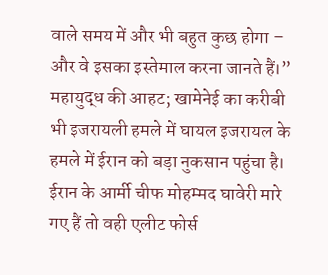वाले समय में और भी बहुत कुछ होगा – और वे इसका इस्तेमाल करना जानते हैं।” महायुद्ध की आहट; खामेनेई का करीबी भी इजरायली हमले में घायल इजरायल के हमले में ईरान को बड़ा नुकसान पहुंचा है। ईरान के आर्मी चीफ मोहम्मद घावेरी मारे गए हैं तो वही एलीट फोर्स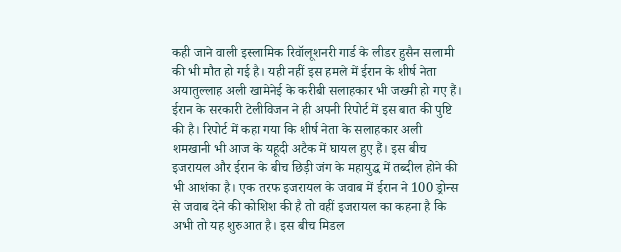कही जाने वाली इस्लामिक रिवॉलूशनरी गार्ड के लीडर हुसैन सलामी की भी मौत हो गई है। यही नहीं इस हमले में ईरान के शीर्ष नेता अयातुल्लाह अली खामेनेई के करीबी सलाहकार भी जख्मी हो गए हैं। ईरान के सरकारी टेलीविजन ने ही अपनी रिपोर्ट में इस बात की पुष्टि की है। रिपोर्ट में कहा गया कि शीर्ष नेता के सलाहकार अली शमखानी भी आज के यहूदी अटैक में घायल हुए हैं। इस बीच इजरायल और ईरान के बीच छिड़ी जंग के महायुद्ध में तब्दील होने की भी आशंका है। एक तरफ इजरायल के जवाब में ईरान ने 100 ड्रोन्स से जवाब देने की कोशिश की है तो वहीं इजरायल का कहना है कि अभी तो यह शुरुआत है। इस बीच मिडल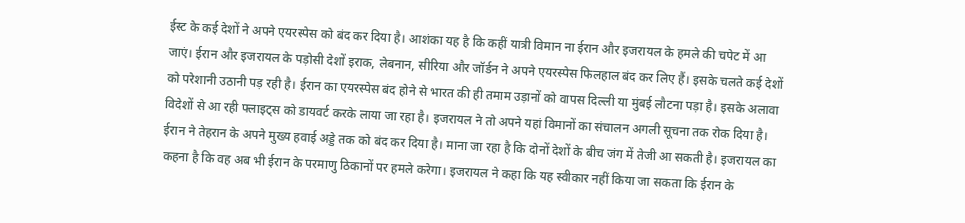ईस्ट के कई देशों ने अपने एयरस्पेस को बंद कर दिया है। आशंका यह है कि कहीं यात्री विमान ना ईरान और इजरायल के हमले की चपेट में आ जाएं। ईरान और इजरायल के पड़ोसी देशों इराक, लेबनान, सीरिया और जॉर्डन ने अपने एयरस्पेस फिलहाल बंद कर लिए हैं। इसके चलते कई देशों को परेशानी उठानी पड़ रही है। ईरान का एयरस्पेस बंद होने से भारत की ही तमाम उड़ानों को वापस दिल्ली या मुंबई लौटना पड़ा है। इसके अलावा विदेशों से आ रही फ्लाइट्स को डायवर्ट करके लाया जा रहा है। इजरायल ने तो अपने यहां विमानों का संचालन अगली सूचना तक रोक दिया है। ईरान ने तेहरान के अपने मुख्य हवाई अड्डे तक को बंद कर दिया है। माना जा रहा है कि दोनों देशों के बीच जंग में तेजी आ सकती है। इजरायल का कहना है कि वह अब भी ईरान के परमाणु ठिकानों पर हमले करेगा। इजरायल ने कहा कि यह स्वीकार नहीं किया जा सकता कि ईरान के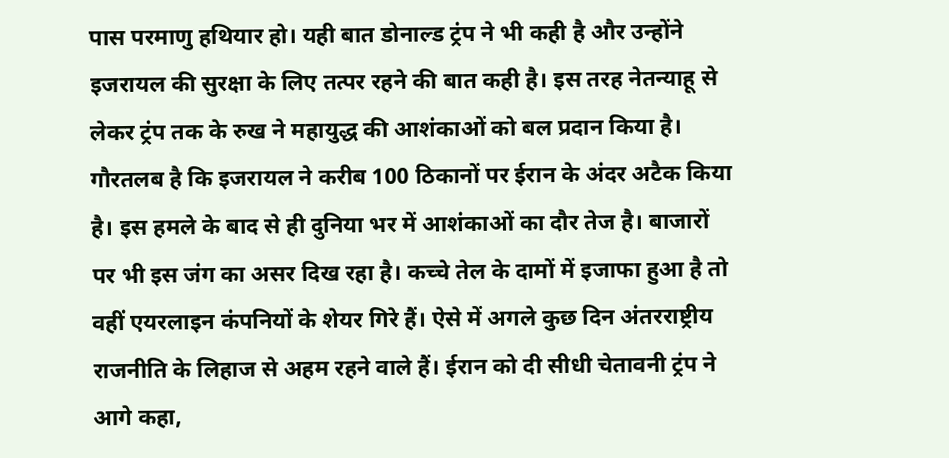पास परमाणु हथियार हो। यही बात डोनाल्ड ट्रंप ने भी कही है और उन्होंने इजरायल की सुरक्षा के लिए तत्पर रहने की बात कही है। इस तरह नेतन्याहू से लेकर ट्रंप तक के रुख ने महायुद्ध की आशंकाओं को बल प्रदान किया है। गौरतलब है कि इजरायल ने करीब 100 ठिकानों पर ईरान के अंदर अटैक किया है। इस हमले के बाद से ही दुनिया भर में आशंकाओं का दौर तेज है। बाजारों पर भी इस जंग का असर दिख रहा है। कच्चे तेल के दामों में इजाफा हुआ है तो वहीं एयरलाइन कंपनियों के शेयर गिरे हैं। ऐसे में अगले कुछ दिन अंतरराष्ट्रीय राजनीति के लिहाज से अहम रहने वाले हैं। ईरान को दी सीधी चेतावनी ट्रंप ने आगे कहा,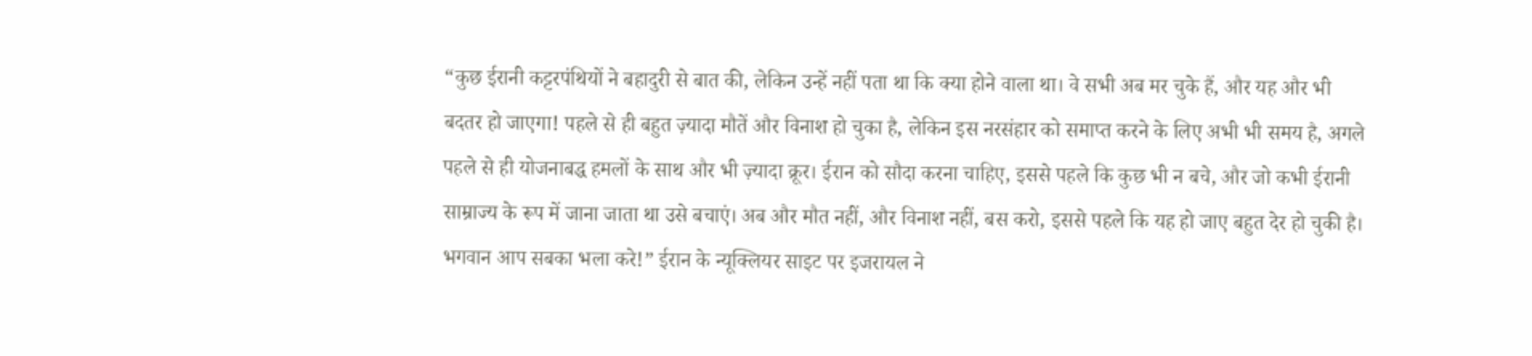“कुछ ईरानी कट्टरपंथियों ने बहादुरी से बात की, लेकिन उन्हें नहीं पता था कि क्या होने वाला था। वे सभी अब मर चुके हैं, और यह और भी बदतर हो जाएगा! पहले से ही बहुत ज़्यादा मौतें और विनाश हो चुका है, लेकिन इस नरसंहार को समाप्त करने के लिए अभी भी समय है, अगले पहले से ही योजनाबद्ध हमलों के साथ और भी ज़्यादा क्रूर। ईरान को सौदा करना चाहिए, इससे पहले कि कुछ भी न बचे, और जो कभी ईरानी साम्राज्य के रूप में जाना जाता था उसे बचाएं। अब और मौत नहीं, और विनाश नहीं, बस करो, इससे पहले कि यह हो जाए बहुत देर हो चुकी है। भगवान आप सबका भला करे!” ईरान के न्यूक्लियर साइट पर इजरायल ने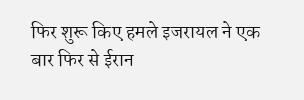फिर शुरू किए हमले इजरायल ने एक बार फिर से ईरान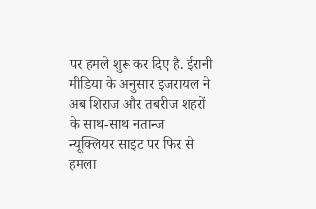पर हमले शुरू कर दिए है. ईरानी मीडिया के अनुसार इजरायल ने अब शिराज और तबरीज शहरों के साथ-साथ नतान्ज न्यूक्लियर साइट पर फिर से हमला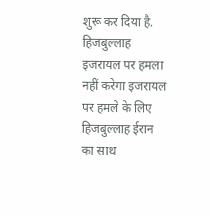शुरू कर दिया है. हिजबुल्लाह इजरायल पर हमला नहीं करेगा इजरायल पर हमले के लिए हिजबुल्लाह ईरान का साथ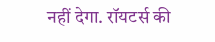नहीं देगा. रॉयटर्स की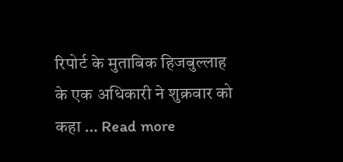रिपोर्ट के मुताबिक हिजबुल्लाह के एक अधिकारी ने शुक्रवार को कहा … Read more